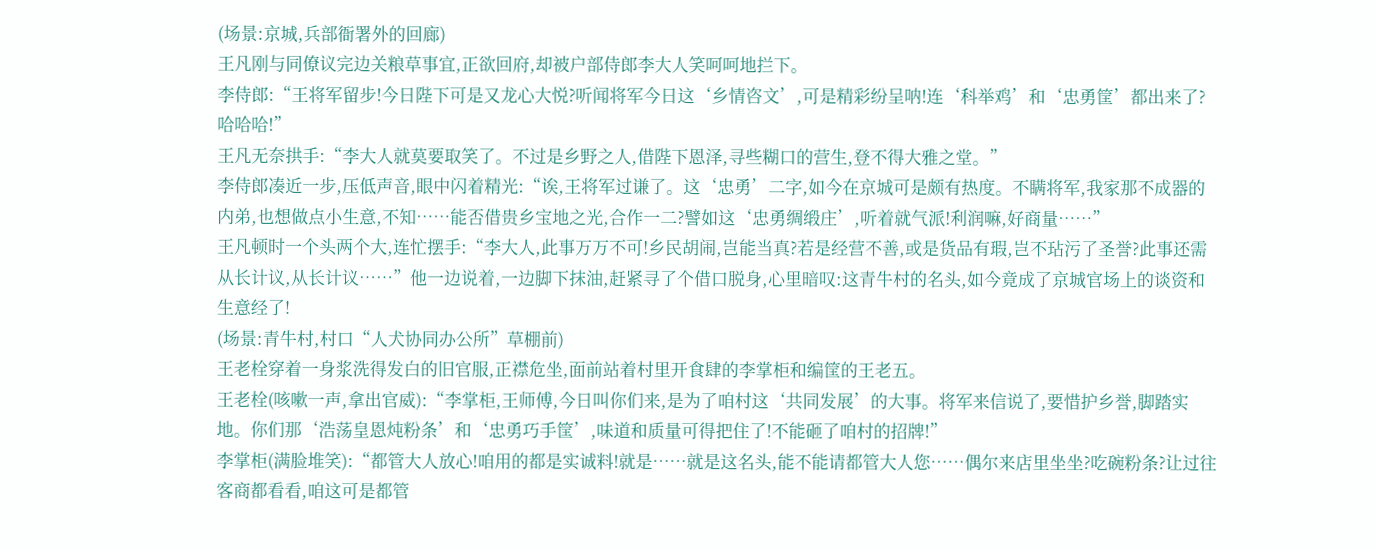(场景:京城,兵部衙署外的回廊)
王凡刚与同僚议完边关粮草事宜,正欲回府,却被户部侍郎李大人笑呵呵地拦下。
李侍郎:“王将军留步!今日陛下可是又龙心大悦?听闻将军今日这‘乡情咨文’,可是精彩纷呈呐!连‘科举鸡’和‘忠勇筐’都出来了?哈哈哈!”
王凡无奈拱手:“李大人就莫要取笑了。不过是乡野之人,借陛下恩泽,寻些糊口的营生,登不得大雅之堂。”
李侍郎凑近一步,压低声音,眼中闪着精光:“诶,王将军过谦了。这‘忠勇’二字,如今在京城可是颇有热度。不瞒将军,我家那不成器的内弟,也想做点小生意,不知……能否借贵乡宝地之光,合作一二?譬如这‘忠勇绸缎庄’,听着就气派!利润嘛,好商量……”
王凡顿时一个头两个大,连忙摆手:“李大人,此事万万不可!乡民胡闹,岂能当真?若是经营不善,或是货品有瑕,岂不玷污了圣誉?此事还需从长计议,从长计议……”他一边说着,一边脚下抹油,赶紧寻了个借口脱身,心里暗叹:这青牛村的名头,如今竟成了京城官场上的谈资和生意经了!
(场景:青牛村,村口“人犬协同办公所”草棚前)
王老栓穿着一身浆洗得发白的旧官服,正襟危坐,面前站着村里开食肆的李掌柜和编筐的王老五。
王老栓(咳嗽一声,拿出官威):“李掌柜,王师傅,今日叫你们来,是为了咱村这‘共同发展’的大事。将军来信说了,要惜护乡誉,脚踏实地。你们那‘浩荡皇恩炖粉条’和‘忠勇巧手筐’,味道和质量可得把住了!不能砸了咱村的招牌!”
李掌柜(满脸堆笑):“都管大人放心!咱用的都是实诚料!就是……就是这名头,能不能请都管大人您……偶尔来店里坐坐?吃碗粉条?让过往客商都看看,咱这可是都管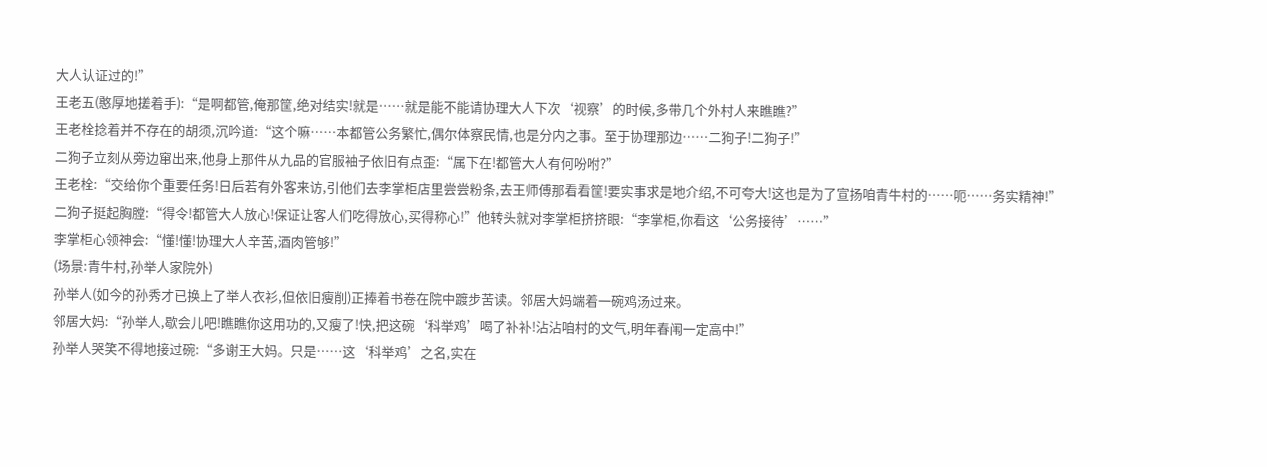大人认证过的!”
王老五(憨厚地搓着手):“是啊都管,俺那筐,绝对结实!就是……就是能不能请协理大人下次‘视察’的时候,多带几个外村人来瞧瞧?”
王老栓捻着并不存在的胡须,沉吟道:“这个嘛……本都管公务繁忙,偶尔体察民情,也是分内之事。至于协理那边……二狗子!二狗子!”
二狗子立刻从旁边窜出来,他身上那件从九品的官服袖子依旧有点歪:“属下在!都管大人有何吩咐?”
王老栓:“交给你个重要任务!日后若有外客来访,引他们去李掌柜店里尝尝粉条,去王师傅那看看筐!要实事求是地介绍,不可夸大!这也是为了宣扬咱青牛村的……呃……务实精神!”
二狗子挺起胸膛:“得令!都管大人放心!保证让客人们吃得放心,买得称心!”他转头就对李掌柜挤挤眼:“李掌柜,你看这‘公务接待’……”
李掌柜心领神会:“懂!懂!协理大人辛苦,酒肉管够!”
(场景:青牛村,孙举人家院外)
孙举人(如今的孙秀才已换上了举人衣衫,但依旧瘦削)正捧着书卷在院中踱步苦读。邻居大妈端着一碗鸡汤过来。
邻居大妈:“孙举人,歇会儿吧!瞧瞧你这用功的,又瘦了!快,把这碗‘科举鸡’喝了补补!沾沾咱村的文气,明年春闱一定高中!”
孙举人哭笑不得地接过碗:“多谢王大妈。只是……这‘科举鸡’之名,实在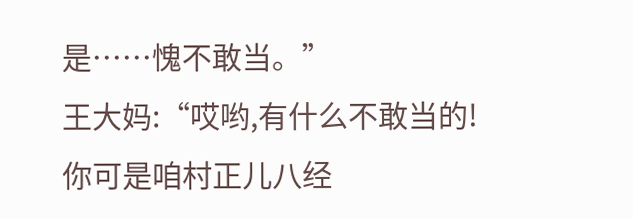是……愧不敢当。”
王大妈:“哎哟,有什么不敢当的!你可是咱村正儿八经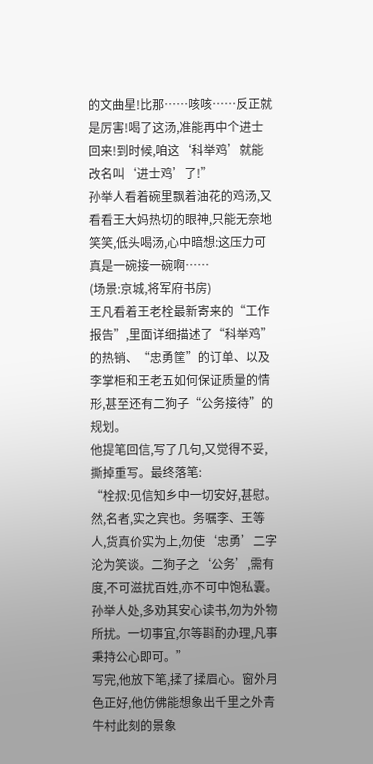的文曲星!比那……咳咳……反正就是厉害!喝了这汤,准能再中个进士回来!到时候,咱这‘科举鸡’就能改名叫‘进士鸡’了!”
孙举人看着碗里飘着油花的鸡汤,又看看王大妈热切的眼神,只能无奈地笑笑,低头喝汤,心中暗想:这压力可真是一碗接一碗啊……
(场景:京城,将军府书房)
王凡看着王老栓最新寄来的“工作报告”,里面详细描述了“科举鸡”的热销、“忠勇筐”的订单、以及李掌柜和王老五如何保证质量的情形,甚至还有二狗子“公务接待”的规划。
他提笔回信,写了几句,又觉得不妥,撕掉重写。最终落笔:
“栓叔:见信知乡中一切安好,甚慰。然,名者,实之宾也。务嘱李、王等人,货真价实为上,勿使‘忠勇’二字沦为笑谈。二狗子之‘公务’,需有度,不可滋扰百姓,亦不可中饱私囊。孙举人处,多劝其安心读书,勿为外物所扰。一切事宜,尔等斟酌办理,凡事秉持公心即可。”
写完,他放下笔,揉了揉眉心。窗外月色正好,他仿佛能想象出千里之外青牛村此刻的景象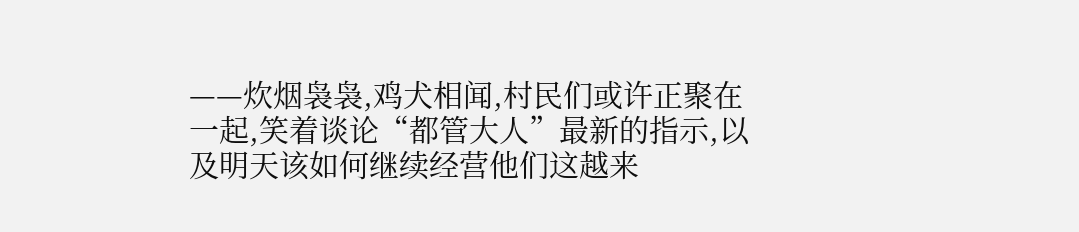——炊烟袅袅,鸡犬相闻,村民们或许正聚在一起,笑着谈论“都管大人”最新的指示,以及明天该如何继续经营他们这越来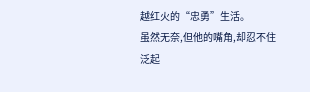越红火的“忠勇”生活。
虽然无奈,但他的嘴角,却忍不住泛起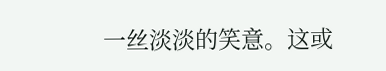一丝淡淡的笑意。这或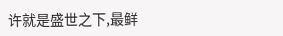许就是盛世之下,最鲜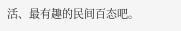活、最有趣的民间百态吧。